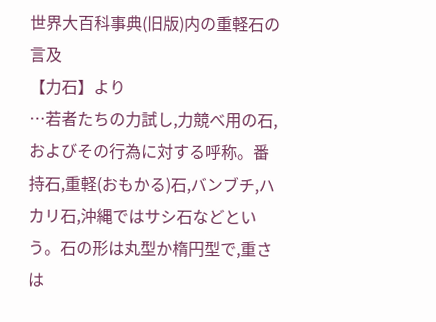世界大百科事典(旧版)内の重軽石の言及
【力石】より
…若者たちの力試し,力競べ用の石,およびその行為に対する呼称。番持石,重軽(おもかる)石,バンブチ,ハカリ石,沖縄ではサシ石などという。石の形は丸型か楕円型で,重さは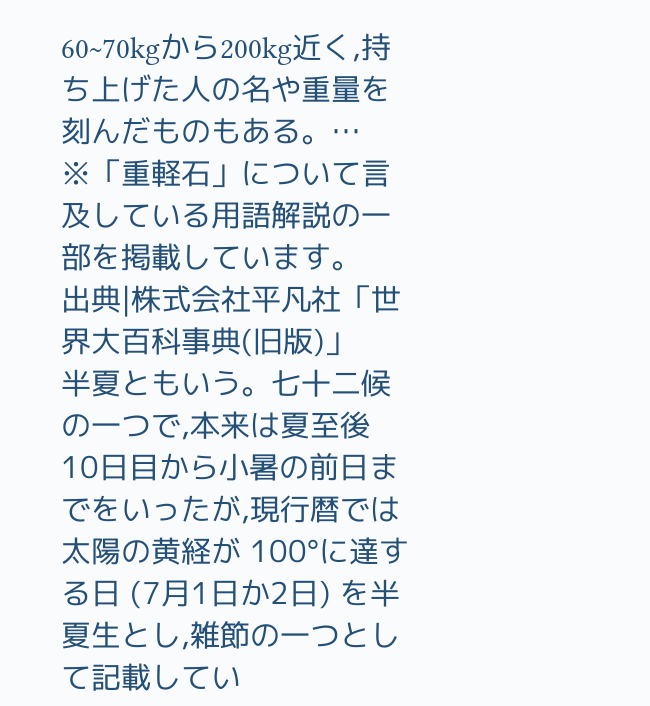60~70kgから200kg近く,持ち上げた人の名や重量を刻んだものもある。…
※「重軽石」について言及している用語解説の一部を掲載しています。
出典|株式会社平凡社「世界大百科事典(旧版)」
半夏ともいう。七十二候の一つで,本来は夏至後 10日目から小暑の前日までをいったが,現行暦では太陽の黄経が 100°に達する日 (7月1日か2日) を半夏生とし,雑節の一つとして記載してい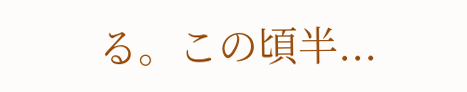る。この頃半...